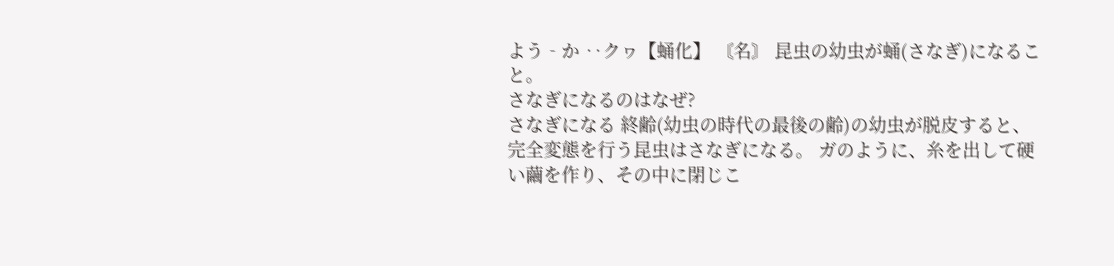よう‐か ‥クヮ【蛹化】 〘名〙 昆虫の幼虫が蛹(さなぎ)になること。
さなぎになるのはなぜ?
さなぎになる 終齢(幼虫の時代の最後の齢)の幼虫が脱皮すると、完全変態を行う昆虫はさなぎになる。 ガのように、糸を出して硬い繭を作り、その中に閉じこ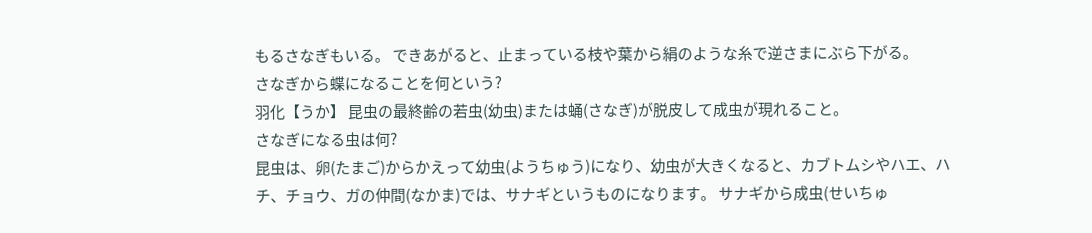もるさなぎもいる。 できあがると、止まっている枝や葉から絹のような糸で逆さまにぶら下がる。
さなぎから蝶になることを何という?
羽化【うか】 昆虫の最終齢の若虫(幼虫)または蛹(さなぎ)が脱皮して成虫が現れること。
さなぎになる虫は何?
昆虫は、卵(たまご)からかえって幼虫(ようちゅう)になり、幼虫が大きくなると、カブトムシやハエ、ハチ、チョウ、ガの仲間(なかま)では、サナギというものになります。 サナギから成虫(せいちゅ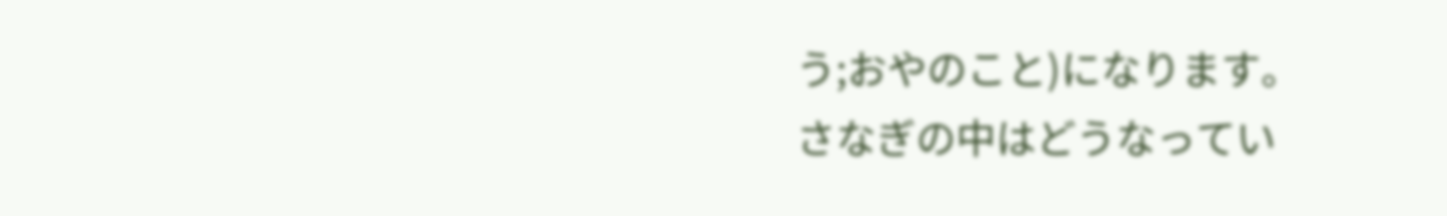う;おやのこと)になります。
さなぎの中はどうなってい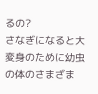るの?
さなぎになると大変身のために幼虫の体のさまざま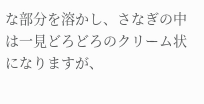な部分を溶かし、さなぎの中は一見どろどろのクリーム状になりますが、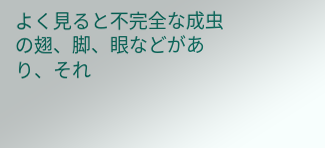よく見ると不完全な成虫の翅、脚、眼などがあり、それ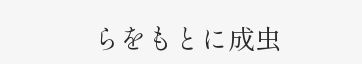らをもとに成虫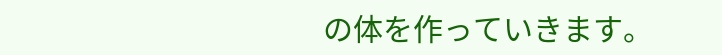の体を作っていきます。